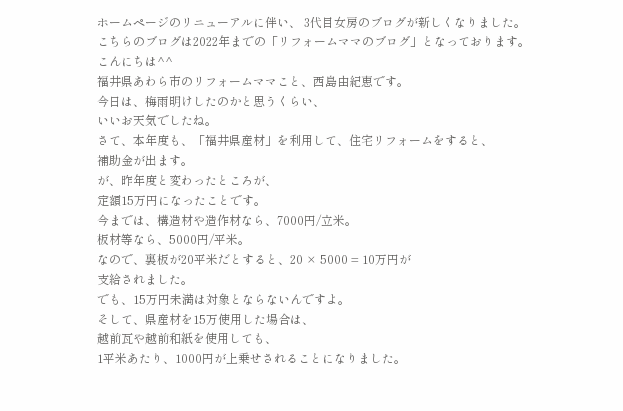ホームページのリニューアルに伴い、 3代目女房のブログが新しくなりました。
こちらのブログは2022年までの「リフォームママのブログ」となっております。
こんにちは^^
福井県あわら市のリフォームママこと、西島由紀恵です。
今日は、梅雨明けしたのかと思うくらい、
いいお天気でしたね。
さて、本年度も、「福井県産材」を利用して、住宅リフォームをすると、
補助金が出ます。
が、昨年度と変わったところが、
定額15万円になったことです。
今までは、構造材や造作材なら、7000円/立米。
板材等なら、5000円/平米。
なので、裏板が20平米だとすると、20 × 5000 = 10万円が
支給されました。
でも、15万円未満は対象とならないんですよ。
そして、県産材を15万使用した場合は、
越前瓦や越前和紙を使用しても、
1平米あたり、1000円が上乗せされることになりました。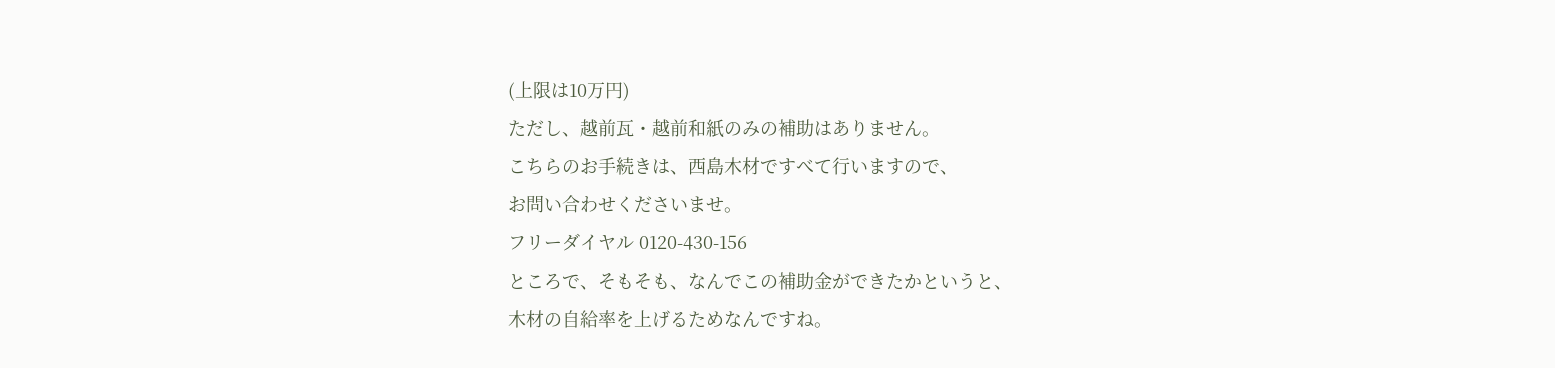(上限は10万円)
ただし、越前瓦・越前和紙のみの補助はありません。
こちらのお手続きは、西島木材ですべて行いますので、
お問い合わせくださいませ。
フリーダイヤル 0120-430-156
ところで、そもそも、なんでこの補助金ができたかというと、
木材の自給率を上げるためなんですね。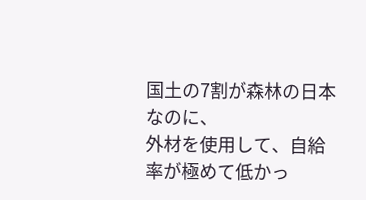国土の7割が森林の日本なのに、
外材を使用して、自給率が極めて低かっ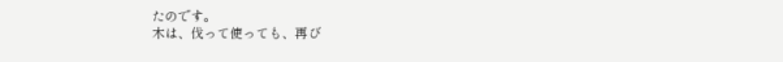たのです。
木は、伐って使っても、再び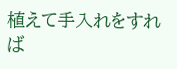植えて手入れをすれば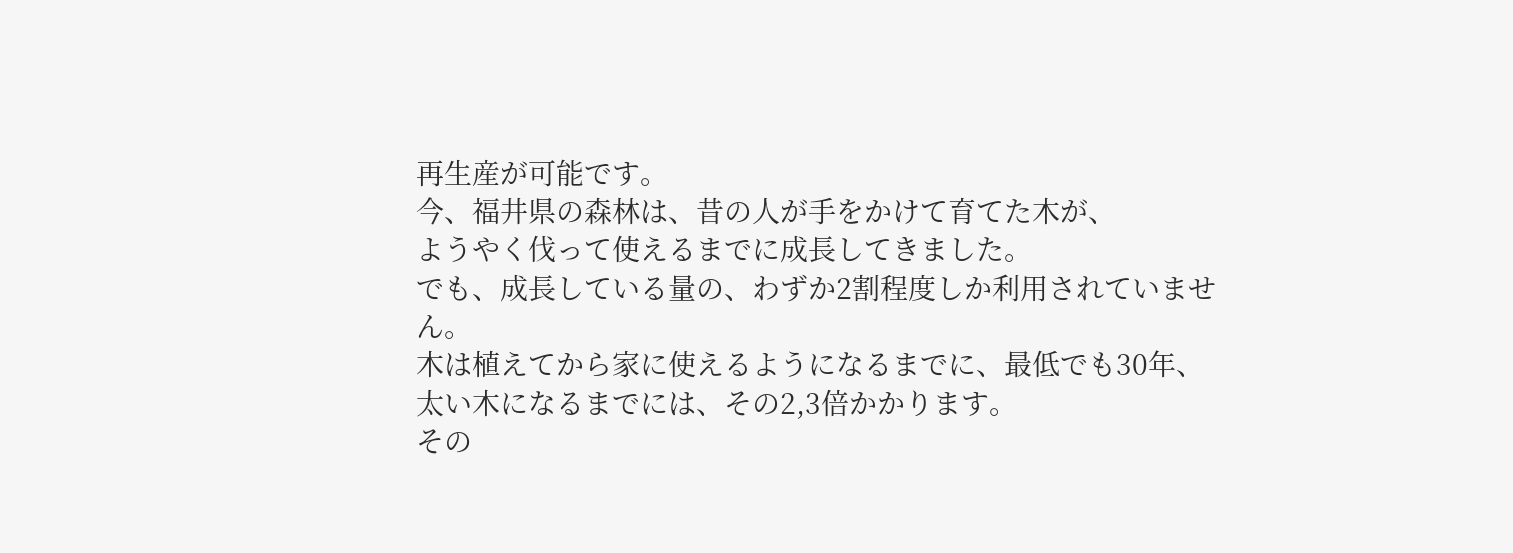再生産が可能です。
今、福井県の森林は、昔の人が手をかけて育てた木が、
ようやく伐って使えるまでに成長してきました。
でも、成長している量の、わずか2割程度しか利用されていません。
木は植えてから家に使えるようになるまでに、最低でも30年、
太い木になるまでには、その2,3倍かかります。
その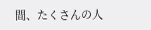間、たくさんの人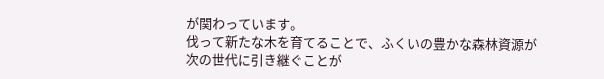が関わっています。
伐って新たな木を育てることで、ふくいの豊かな森林資源が
次の世代に引き継ぐことが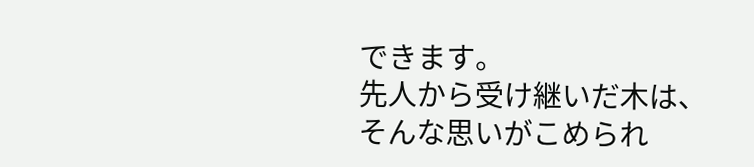できます。
先人から受け継いだ木は、そんな思いがこめられ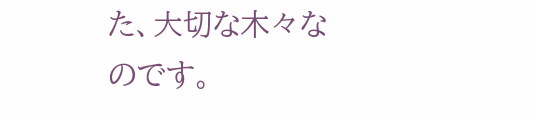た、大切な木々なのです。